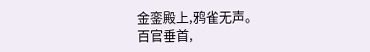金銮殿上,鸦雀无声。
百官垂首,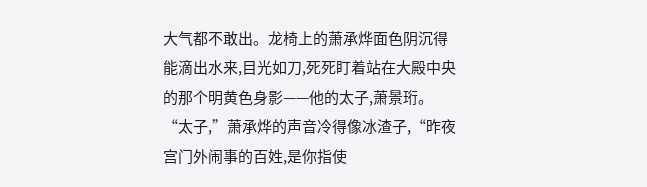大气都不敢出。龙椅上的萧承烨面色阴沉得能滴出水来,目光如刀,死死盯着站在大殿中央的那个明黄色身影——他的太子,萧景珩。
“太子,”萧承烨的声音冷得像冰渣子,“昨夜宫门外闹事的百姓,是你指使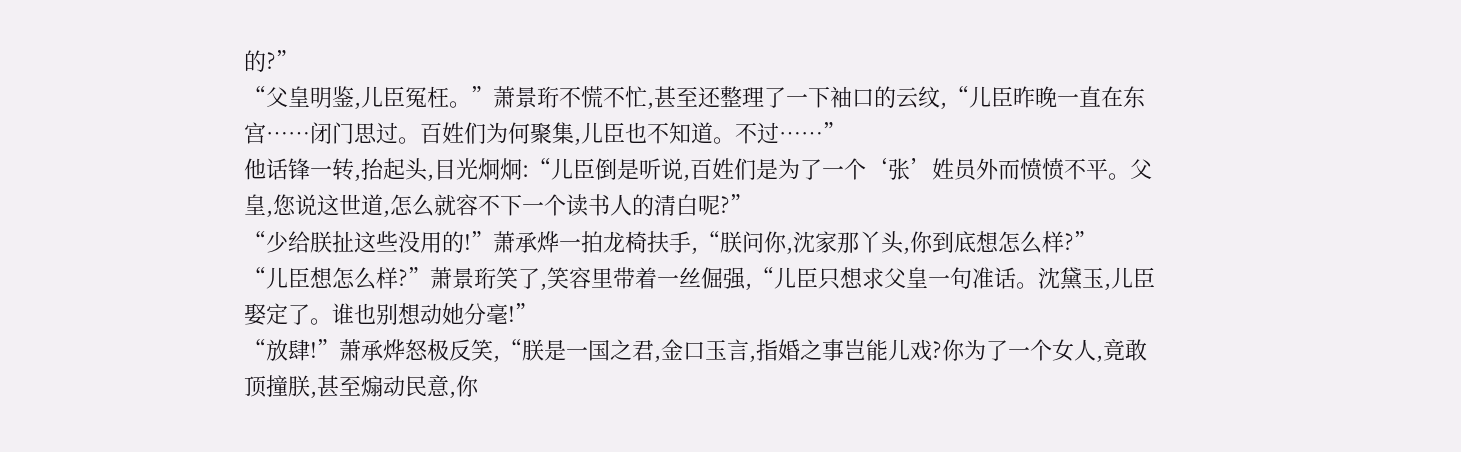的?”
“父皇明鉴,儿臣冤枉。”萧景珩不慌不忙,甚至还整理了一下袖口的云纹,“儿臣昨晚一直在东宫……闭门思过。百姓们为何聚集,儿臣也不知道。不过……”
他话锋一转,抬起头,目光炯炯:“儿臣倒是听说,百姓们是为了一个‘张’姓员外而愤愤不平。父皇,您说这世道,怎么就容不下一个读书人的清白呢?”
“少给朕扯这些没用的!”萧承烨一拍龙椅扶手,“朕问你,沈家那丫头,你到底想怎么样?”
“儿臣想怎么样?”萧景珩笑了,笑容里带着一丝倔强,“儿臣只想求父皇一句准话。沈黛玉,儿臣娶定了。谁也别想动她分毫!”
“放肆!”萧承烨怒极反笑,“朕是一国之君,金口玉言,指婚之事岂能儿戏?你为了一个女人,竟敢顶撞朕,甚至煽动民意,你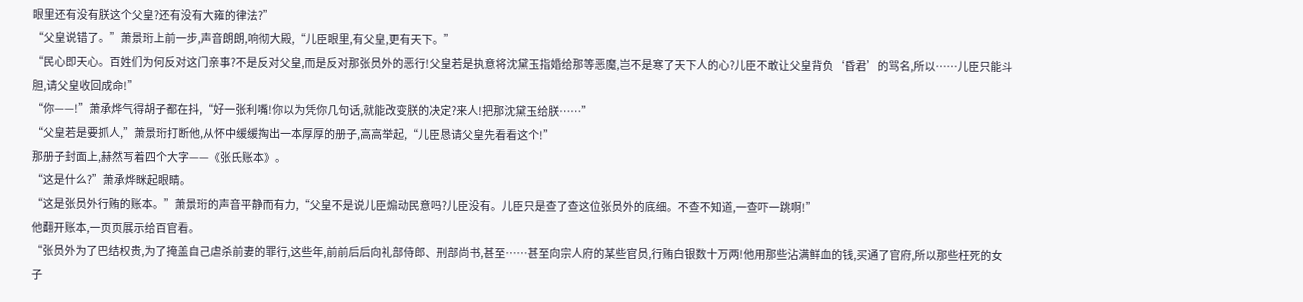眼里还有没有朕这个父皇?还有没有大雍的律法?”
“父皇说错了。”萧景珩上前一步,声音朗朗,响彻大殿,“儿臣眼里,有父皇,更有天下。”
“民心即天心。百姓们为何反对这门亲事?不是反对父皇,而是反对那张员外的恶行!父皇若是执意将沈黛玉指婚给那等恶魔,岂不是寒了天下人的心?儿臣不敢让父皇背负‘昏君’的骂名,所以……儿臣只能斗胆,请父皇收回成命!”
“你——!”萧承烨气得胡子都在抖,“好一张利嘴!你以为凭你几句话,就能改变朕的决定?来人!把那沈黛玉给朕……”
“父皇若是要抓人,”萧景珩打断他,从怀中缓缓掏出一本厚厚的册子,高高举起,“儿臣恳请父皇先看看这个!”
那册子封面上,赫然写着四个大字——《张氏账本》。
“这是什么?”萧承烨眯起眼睛。
“这是张员外行贿的账本。”萧景珩的声音平静而有力,“父皇不是说儿臣煽动民意吗?儿臣没有。儿臣只是查了查这位张员外的底细。不查不知道,一查吓一跳啊!”
他翻开账本,一页页展示给百官看。
“张员外为了巴结权贵,为了掩盖自己虐杀前妻的罪行,这些年,前前后后向礼部侍郎、刑部尚书,甚至……甚至向宗人府的某些官员,行贿白银数十万两!他用那些沾满鲜血的钱,买通了官府,所以那些枉死的女子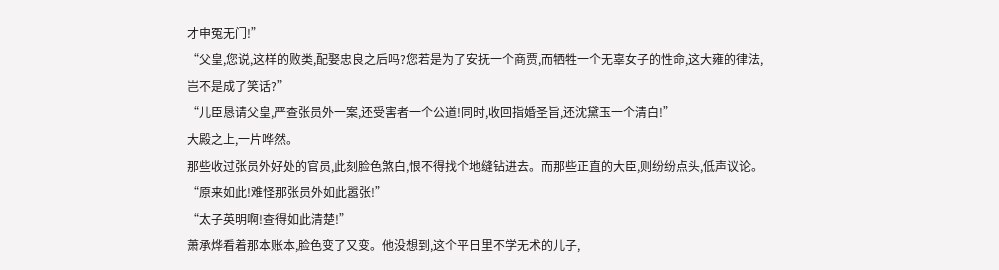才申冤无门!”
“父皇,您说,这样的败类,配娶忠良之后吗?您若是为了安抚一个商贾,而牺牲一个无辜女子的性命,这大雍的律法,岂不是成了笑话?”
“儿臣恳请父皇,严查张员外一案,还受害者一个公道!同时,收回指婚圣旨,还沈黛玉一个清白!”
大殿之上,一片哗然。
那些收过张员外好处的官员,此刻脸色煞白,恨不得找个地缝钻进去。而那些正直的大臣,则纷纷点头,低声议论。
“原来如此!难怪那张员外如此嚣张!”
“太子英明啊!查得如此清楚!”
萧承烨看着那本账本,脸色变了又变。他没想到,这个平日里不学无术的儿子,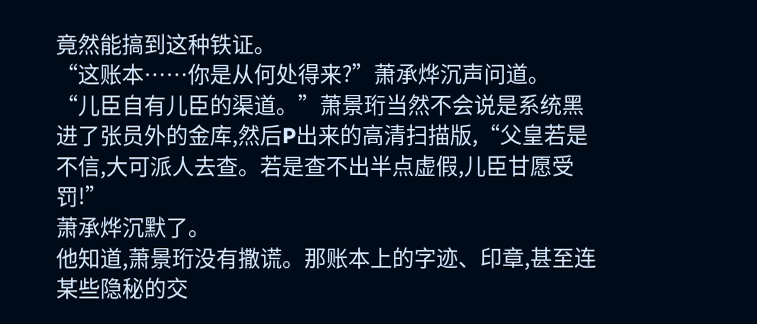竟然能搞到这种铁证。
“这账本……你是从何处得来?”萧承烨沉声问道。
“儿臣自有儿臣的渠道。”萧景珩当然不会说是系统黑进了张员外的金库,然后P出来的高清扫描版,“父皇若是不信,大可派人去查。若是查不出半点虚假,儿臣甘愿受罚!”
萧承烨沉默了。
他知道,萧景珩没有撒谎。那账本上的字迹、印章,甚至连某些隐秘的交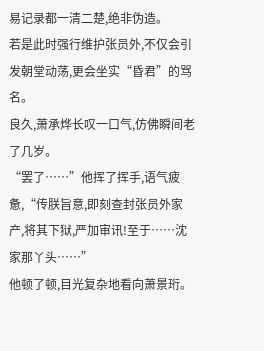易记录都一清二楚,绝非伪造。
若是此时强行维护张员外,不仅会引发朝堂动荡,更会坐实“昏君”的骂名。
良久,萧承烨长叹一口气,仿佛瞬间老了几岁。
“罢了……”他挥了挥手,语气疲惫,“传朕旨意,即刻查封张员外家产,将其下狱,严加审讯!至于……沈家那丫头……”
他顿了顿,目光复杂地看向萧景珩。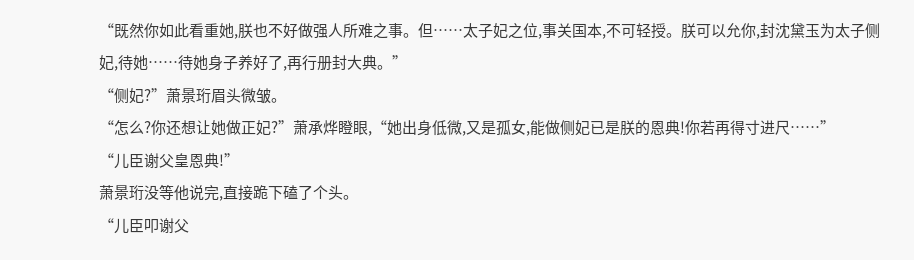“既然你如此看重她,朕也不好做强人所难之事。但……太子妃之位,事关国本,不可轻授。朕可以允你,封沈黛玉为太子侧妃,待她……待她身子养好了,再行册封大典。”
“侧妃?”萧景珩眉头微皱。
“怎么?你还想让她做正妃?”萧承烨瞪眼,“她出身低微,又是孤女,能做侧妃已是朕的恩典!你若再得寸进尺……”
“儿臣谢父皇恩典!”
萧景珩没等他说完,直接跪下磕了个头。
“儿臣叩谢父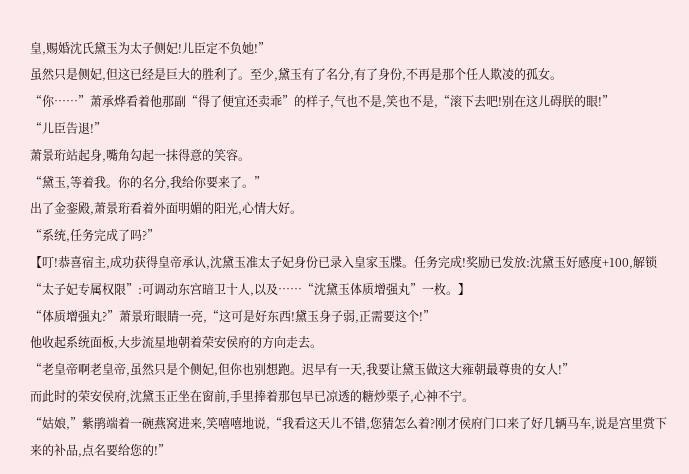皇,赐婚沈氏黛玉为太子侧妃!儿臣定不负她!”
虽然只是侧妃,但这已经是巨大的胜利了。至少,黛玉有了名分,有了身份,不再是那个任人欺凌的孤女。
“你……”萧承烨看着他那副“得了便宜还卖乖”的样子,气也不是,笑也不是,“滚下去吧!别在这儿碍朕的眼!”
“儿臣告退!”
萧景珩站起身,嘴角勾起一抹得意的笑容。
“黛玉,等着我。你的名分,我给你要来了。”
出了金銮殿,萧景珩看着外面明媚的阳光,心情大好。
“系统,任务完成了吗?”
【叮!恭喜宿主,成功获得皇帝承认,沈黛玉准太子妃身份已录入皇家玉牒。任务完成!奖励已发放:沈黛玉好感度+100,解锁“太子妃专属权限”:可调动东宫暗卫十人,以及……“沈黛玉体质增强丸”一枚。】
“体质增强丸?”萧景珩眼睛一亮,“这可是好东西!黛玉身子弱,正需要这个!”
他收起系统面板,大步流星地朝着荣安侯府的方向走去。
“老皇帝啊老皇帝,虽然只是个侧妃,但你也别想跑。迟早有一天,我要让黛玉做这大雍朝最尊贵的女人!”
而此时的荣安侯府,沈黛玉正坐在窗前,手里捧着那包早已凉透的糖炒栗子,心神不宁。
“姑娘,”紫鹃端着一碗燕窝进来,笑嘻嘻地说,“我看这天儿不错,您猜怎么着?刚才侯府门口来了好几辆马车,说是宫里赏下来的补品,点名要给您的!”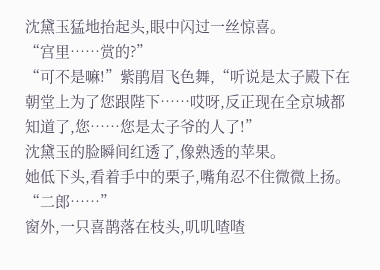沈黛玉猛地抬起头,眼中闪过一丝惊喜。
“宫里……赏的?”
“可不是嘛!”紫鹃眉飞色舞,“听说是太子殿下在朝堂上为了您跟陛下……哎呀,反正现在全京城都知道了,您……您是太子爷的人了!”
沈黛玉的脸瞬间红透了,像熟透的苹果。
她低下头,看着手中的栗子,嘴角忍不住微微上扬。
“二郎……”
窗外,一只喜鹊落在枝头,叽叽喳喳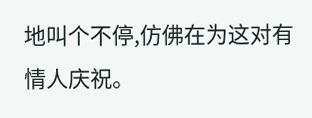地叫个不停,仿佛在为这对有情人庆祝。